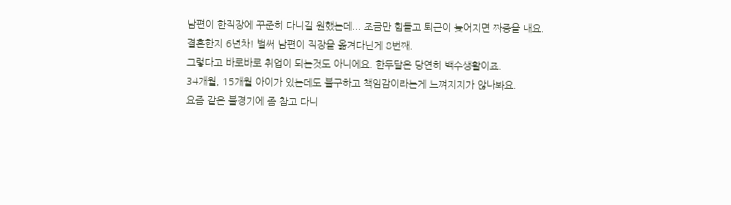남편이 한직장에 꾸준히 다니길 원했는데... 조금만 힘들고 퇴근이 늦어지면 짜증을 내요.
결혼한지 6년차! 벌써 남편이 직장을 옮겨다닌게 8번째.
그렇다고 바로바로 취업이 되는것도 아니에요. 한두달은 당연히 백수생활이죠.
34개월, 15개월 아이가 있는데도 불구하고 책임감이라는게 느껴지지가 않나봐요.
요즘 같은 불경기에 좀 참고 다니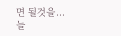면 될것을...
늘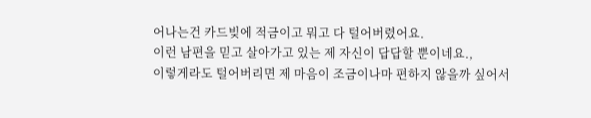어나는건 카드빚에 적금이고 뭐고 다 털어버렸어요.
이런 남편을 믿고 살아가고 있는 제 자신이 답답할 뿐이네요.,
이렇게라도 털어버리면 제 마음이 조금이나마 편하지 않을까 싶어서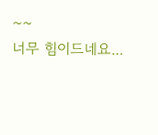~~
너무 힘이드네요...